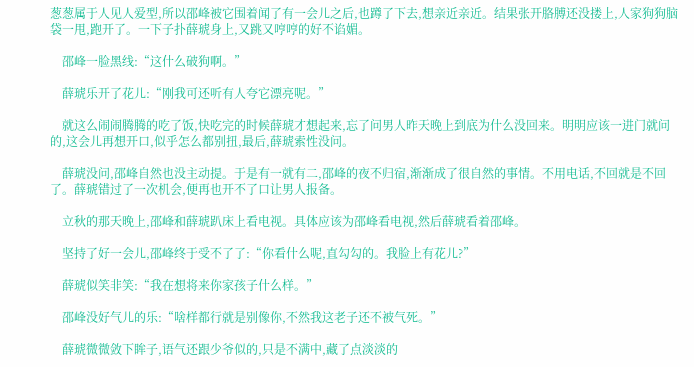葱葱属于人见人爱型,所以邵峰被它围着闻了有一会儿之后,也蹲了下去,想亲近亲近。结果张开胳膊还没搂上,人家狗狗脑袋一甩,跑开了。一下子扑薛琥身上,又跳又哼哼的好不谄媚。

    邵峰一脸黑线:“这什么破狗啊。”

    薛琥乐开了花儿:“刚我可还听有人夸它漂亮呢。”

    就这么闹闹腾腾的吃了饭,快吃完的时候薛琥才想起来,忘了问男人昨天晚上到底为什么没回来。明明应该一进门就问的,这会儿再想开口,似乎怎么都别扭,最后,薛琥索性没问。

    薛琥没问,邵峰自然也没主动提。于是有一就有二,邵峰的夜不归宿,渐渐成了很自然的事情。不用电话,不回就是不回了。薛琥错过了一次机会,便再也开不了口让男人报备。

    立秋的那天晚上,邵峰和薛琥趴床上看电视。具体应该为邵峰看电视,然后薛琥看着邵峰。

    坚持了好一会儿,邵峰终于受不了了:“你看什么呢,直勾勾的。我脸上有花儿?”

    薛琥似笑非笑:“我在想将来你家孩子什么样。”

    邵峰没好气儿的乐:“啥样都行就是别像你,不然我这老子还不被气死。”

    薛琥微微敛下眸子,语气还跟少爷似的,只是不满中,藏了点淡淡的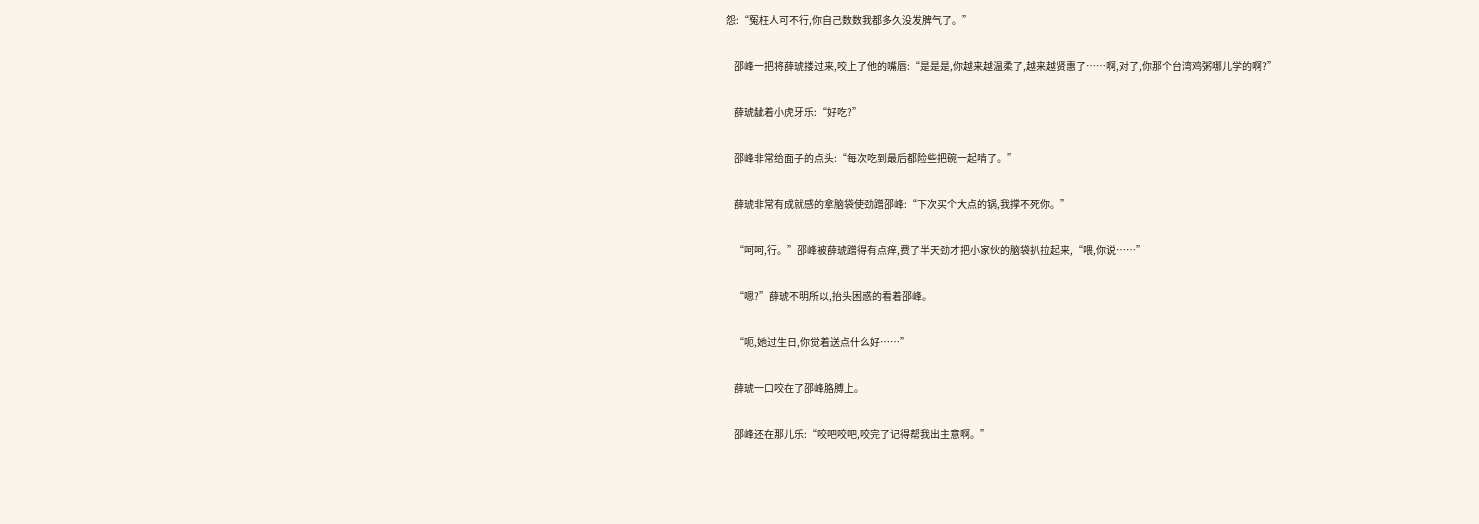怨:“冤枉人可不行,你自己数数我都多久没发脾气了。”

    邵峰一把将薛琥搂过来,咬上了他的嘴唇:“是是是,你越来越温柔了,越来越贤惠了……啊,对了,你那个台湾鸡粥哪儿学的啊?”

    薛琥龇着小虎牙乐:“好吃?”

    邵峰非常给面子的点头:“每次吃到最后都险些把碗一起啃了。”

    薛琥非常有成就感的拿脑袋使劲蹭邵峰:“下次买个大点的锅,我撑不死你。”

    “呵呵,行。”邵峰被薛琥蹭得有点痒,费了半天劲才把小家伙的脑袋扒拉起来,“喂,你说……”

    “嗯?”薛琥不明所以,抬头困惑的看着邵峰。

    “呃,她过生日,你觉着送点什么好……”

    薛琥一口咬在了邵峰胳膊上。

    邵峰还在那儿乐:“咬吧咬吧,咬完了记得帮我出主意啊。”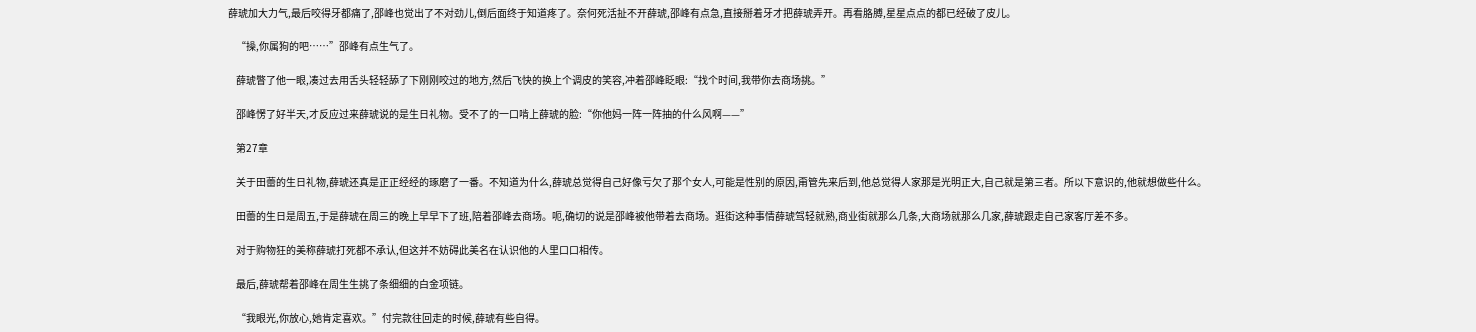薛琥加大力气,最后咬得牙都痛了,邵峰也觉出了不对劲儿,倒后面终于知道疼了。奈何死活扯不开薛琥,邵峰有点急,直接掰着牙才把薛琥弄开。再看胳膊,星星点点的都已经破了皮儿。

    “操,你属狗的吧……”邵峰有点生气了。

    薛琥瞥了他一眼,凑过去用舌头轻轻舔了下刚刚咬过的地方,然后飞快的换上个调皮的笑容,冲着邵峰眨眼:“找个时间,我带你去商场挑。”

    邵峰愣了好半天,才反应过来薛琥说的是生日礼物。受不了的一口啃上薛琥的脸:“你他妈一阵一阵抽的什么风啊——”

    第27章

    关于田蕾的生日礼物,薛琥还真是正正经经的琢磨了一番。不知道为什么,薛琥总觉得自己好像亏欠了那个女人,可能是性别的原因,甭管先来后到,他总觉得人家那是光明正大,自己就是第三者。所以下意识的,他就想做些什么。

    田蕾的生日是周五,于是薛琥在周三的晚上早早下了班,陪着邵峰去商场。呃,确切的说是邵峰被他带着去商场。逛街这种事情薛琥驾轻就熟,商业街就那么几条,大商场就那么几家,薛琥跟走自己家客厅差不多。

    对于购物狂的美称薛琥打死都不承认,但这并不妨碍此美名在认识他的人里口口相传。

    最后,薛琥帮着邵峰在周生生挑了条细细的白金项链。

    “我眼光,你放心,她肯定喜欢。”付完款往回走的时候,薛琥有些自得。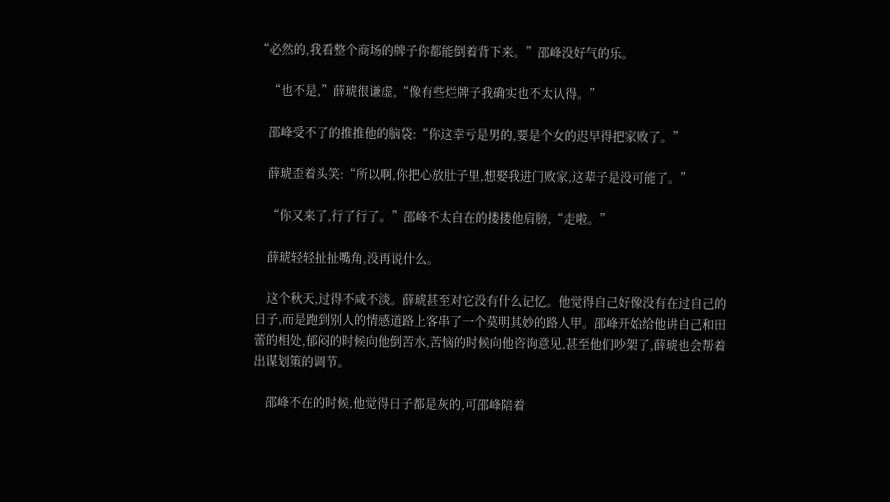“必然的,我看整个商场的牌子你都能倒着背下来。”邵峰没好气的乐。

    “也不是,”薛琥很谦虚,“像有些烂牌子我确实也不太认得。”

    邵峰受不了的推推他的脑袋:“你这幸亏是男的,要是个女的迟早得把家败了。”

    薛琥歪着头笑:“所以啊,你把心放肚子里,想娶我进门败家,这辈子是没可能了。”

    “你又来了,行了行了。”邵峰不太自在的搂搂他肩膀,“走啦。”

    薛琥轻轻扯扯嘴角,没再说什么。

    这个秋天,过得不咸不淡。薛琥甚至对它没有什么记忆。他觉得自己好像没有在过自己的日子,而是跑到别人的情感道路上客串了一个莫明其妙的路人甲。邵峰开始给他讲自己和田蕾的相处,郁闷的时候向他倒苦水,苦恼的时候向他咨询意见,甚至他们吵架了,薛琥也会帮着出谋划策的调节。

    邵峰不在的时候,他觉得日子都是灰的,可邵峰陪着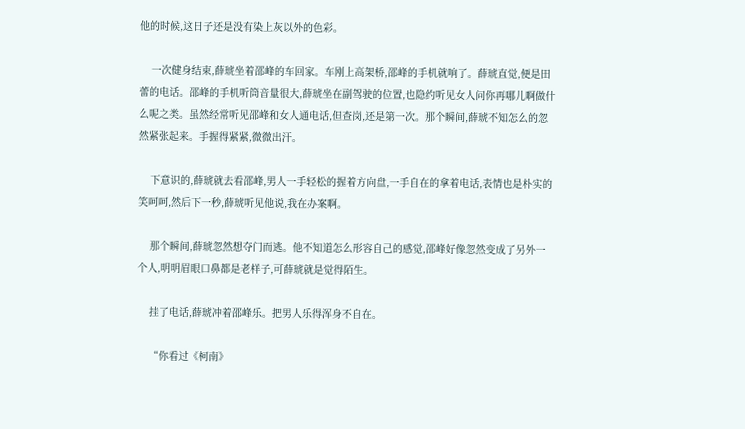他的时候,这日子还是没有染上灰以外的色彩。

    一次健身结束,薛琥坐着邵峰的车回家。车刚上高架桥,邵峰的手机就响了。薛琥直觉,便是田蕾的电话。邵峰的手机听筒音量很大,薛琥坐在副驾驶的位置,也隐约听见女人问你再哪儿啊做什么呢之类。虽然经常听见邵峰和女人通电话,但查岗,还是第一次。那个瞬间,薛琥不知怎么的忽然紧张起来。手握得紧紧,微微出汗。

    下意识的,薛琥就去看邵峰,男人一手轻松的握着方向盘,一手自在的拿着电话,表情也是朴实的笑呵呵,然后下一秒,薛琥听见他说,我在办案啊。

    那个瞬间,薛琥忽然想夺门而逃。他不知道怎么形容自己的感觉,邵峰好像忽然变成了另外一个人,明明眉眼口鼻都是老样子,可薛琥就是觉得陌生。

    挂了电话,薛琥冲着邵峰乐。把男人乐得浑身不自在。

    “你看过《柯南》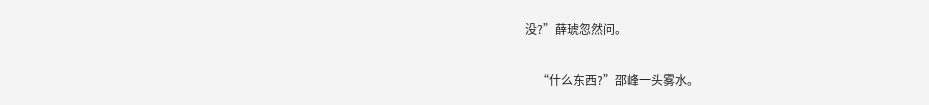没?”薛琥忽然问。

    “什么东西?”邵峰一头雾水。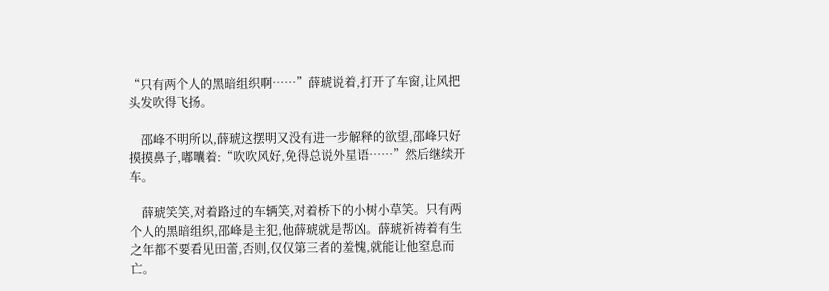“只有两个人的黑暗组织啊……”薛琥说着,打开了车窗,让风把头发吹得飞扬。

    邵峰不明所以,薛琥这摆明又没有进一步解释的欲望,邵峰只好摸摸鼻子,嘟囔着:“吹吹风好,免得总说外星语……”然后继续开车。

    薛琥笑笑,对着路过的车辆笑,对着桥下的小树小草笑。只有两个人的黑暗组织,邵峰是主犯,他薛琥就是帮凶。薛琥祈祷着有生之年都不要看见田蕾,否则,仅仅第三者的羞愧,就能让他窒息而亡。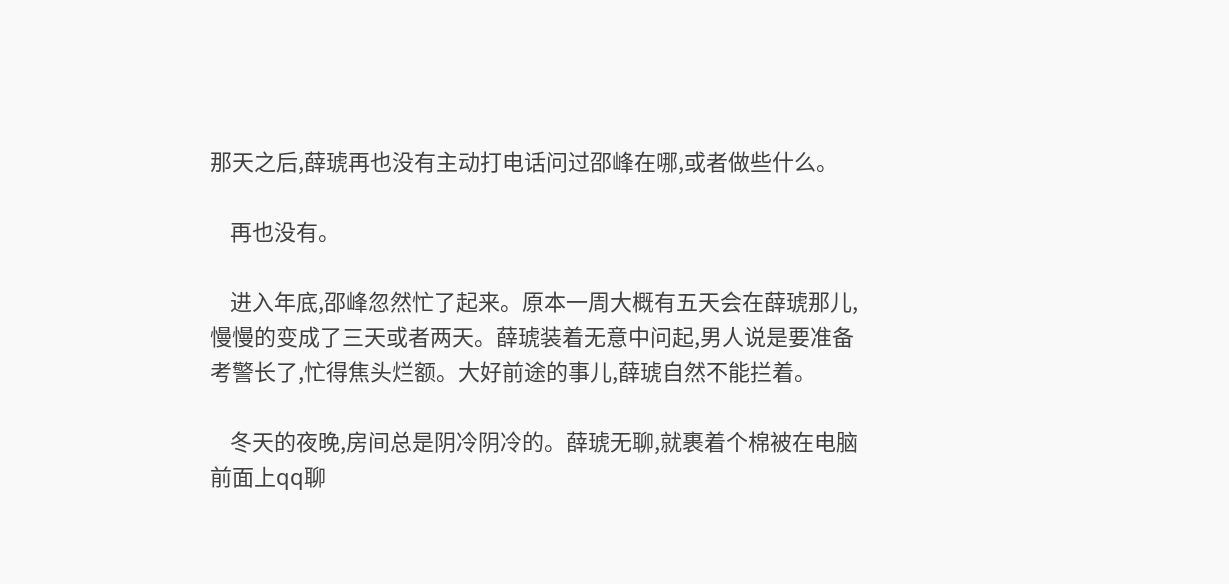那天之后,薛琥再也没有主动打电话问过邵峰在哪,或者做些什么。

    再也没有。

    进入年底,邵峰忽然忙了起来。原本一周大概有五天会在薛琥那儿,慢慢的变成了三天或者两天。薛琥装着无意中问起,男人说是要准备考警长了,忙得焦头烂额。大好前途的事儿,薛琥自然不能拦着。

    冬天的夜晚,房间总是阴冷阴冷的。薛琥无聊,就裹着个棉被在电脑前面上qq聊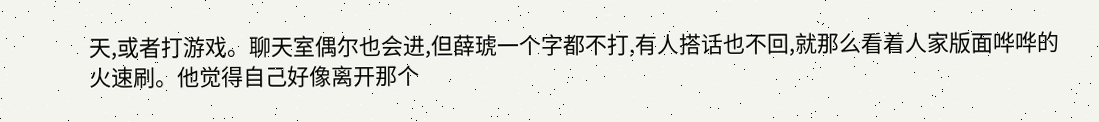天,或者打游戏。聊天室偶尔也会进,但薛琥一个字都不打,有人搭话也不回,就那么看着人家版面哗哗的火速刷。他觉得自己好像离开那个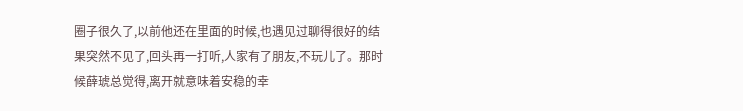圈子很久了,以前他还在里面的时候,也遇见过聊得很好的结果突然不见了,回头再一打听,人家有了朋友,不玩儿了。那时候薛琥总觉得,离开就意味着安稳的幸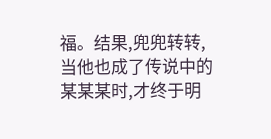福。结果,兜兜转转,当他也成了传说中的某某某时,才终于明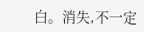白。消失,不一定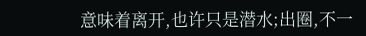意味着离开,也许只是潜水;出圈,不一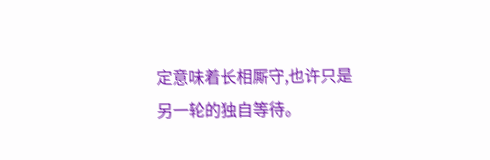定意味着长相厮守,也许只是另一轮的独自等待。